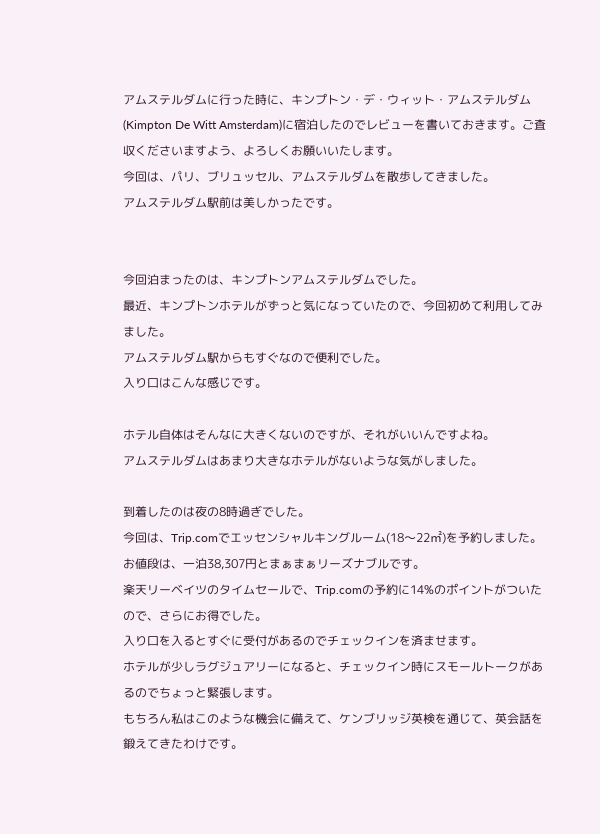アムステルダムに行った時に、キンプトン・デ・ウィット・アムステルダム(Kimpton De Witt Amsterdam)に宿泊したのでレビューを書いておきます。ご査収くださいますよう、よろしくお願いいたします。
今回は、パリ、ブリュッセル、アムステルダムを散歩してきました。
アムステルダム駅前は美しかったです。


今回泊まったのは、キンプトンアムステルダムでした。
最近、キンプトンホテルがずっと気になっていたので、今回初めて利用してみました。
アムステルダム駅からもすぐなので便利でした。
入り口はこんな感じです。

ホテル自体はそんなに大きくないのですが、それがいいんですよね。
アムステルダムはあまり大きなホテルがないような気がしました。

到着したのは夜の8時過ぎでした。
今回は、Trip.comでエッセンシャルキングルーム(18〜22㎡)を予約しました。
お値段は、一泊38,307円とまぁまぁリーズナブルです。
楽天リーベイツのタイムセールで、Trip.comの予約に14%のポイントがついたので、さらにお得でした。
入り口を入るとすぐに受付があるのでチェックインを済ませます。
ホテルが少しラグジュアリーになると、チェックイン時にスモールトークがあるのでちょっと緊張します。
もちろん私はこのような機会に備えて、ケンブリッジ英検を通じて、英会話を鍛えてきたわけです。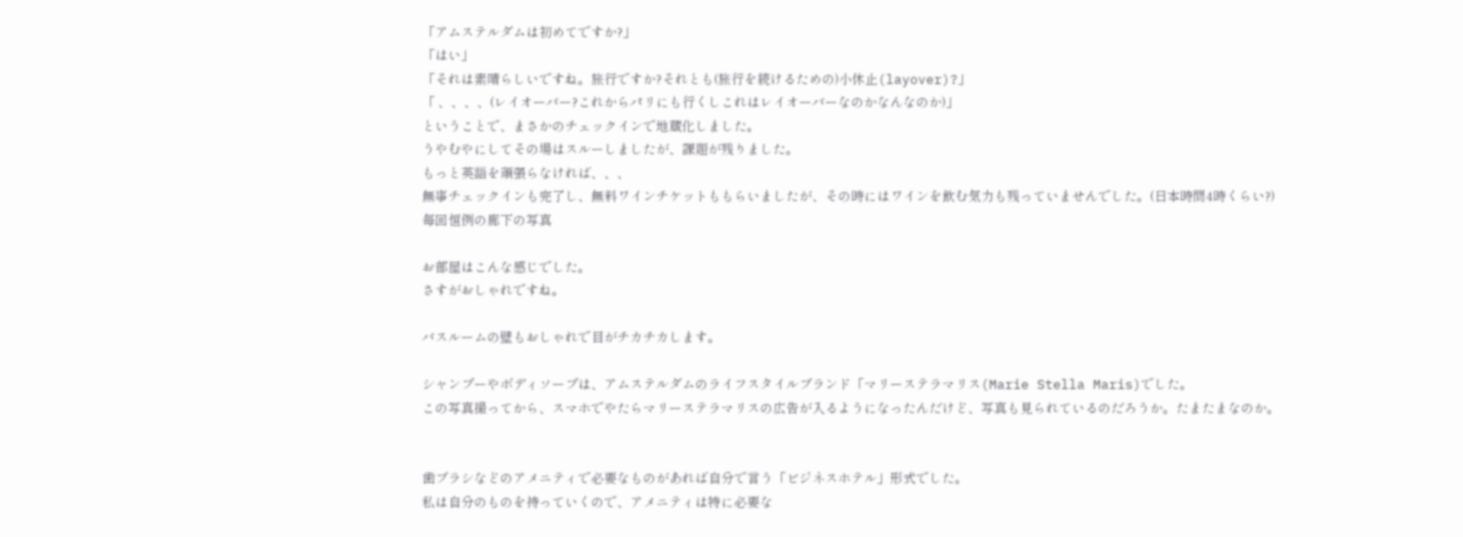「アムステルダムは初めてですか?」
「はい」
「それは素晴らしいですね。旅行ですか?それとも(旅行を続けるための)小休止(layover)?」
「 、、、、(レイオーバー?これからパリにも行くしこれはレイオーバーなのかなんなのか)」
ということで、まさかのチェックインで地蔵化しました。
うやむやにしてその場はスルーしましたが、課題が残りました。
もっと英語を頑張らなければ、、、
無事チェックインも完了し、無料ワインチケットももらいましたが、その時にはワインを飲む気力も残っていませんでした。(日本時間4時くらい?)
毎回恒例の廊下の写真

お部屋はこんな感じでした。
さすがおしゃれですね。

バスルームの壁もおしゃれで目がチカチカします。

シャンプーやボディソープは、アムステルダムのライフスタイルブランド「マリーステラマリス(Marie Stella Maris)でした。
この写真撮ってから、スマホでやたらマリーステラマリスの広告が入るようになったんだけど、写真も見られているのだろうか。たまたまなのか。


歯ブラシなどのアメニティで必要なものがあれば自分で言う「ビジネスホテル」形式でした。
私は自分のものを持っていくので、アメニティは特に必要な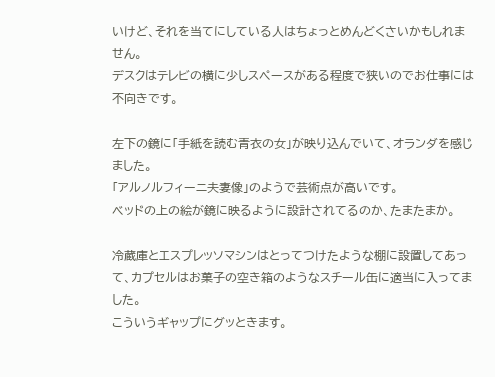いけど、それを当てにしている人はちょっとめんどくさいかもしれません。
デスクはテレビの横に少しスペースがある程度で狭いのでお仕事には不向きです。

左下の鏡に「手紙を読む青衣の女」が映り込んでいて、オランダを感じました。
「アルノルフィーニ夫妻像」のようで芸術点が高いです。
ベッドの上の絵が鏡に映るように設計されてるのか、たまたまか。

冷蔵庫とエスプレッソマシンはとってつけたような棚に設置してあって、カプセルはお菓子の空き箱のようなスチール缶に適当に入ってました。
こういうギャップにグッときます。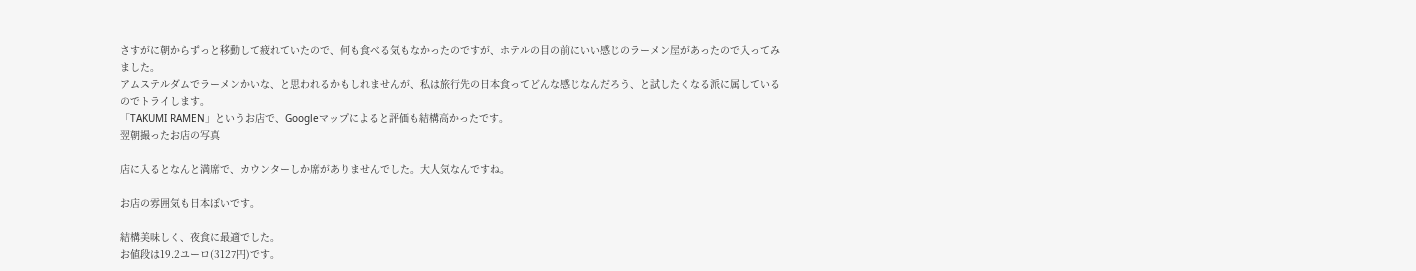さすがに朝からずっと移動して疲れていたので、何も食べる気もなかったのですが、ホテルの目の前にいい感じのラーメン屋があったので入ってみました。
アムステルダムでラーメンかいな、と思われるかもしれませんが、私は旅行先の日本食ってどんな感じなんだろう、と試したくなる派に属しているのでトライします。
「TAKUMI RAMEN」というお店で、Googleマップによると評価も結構高かったです。
翌朝撮ったお店の写真

店に入るとなんと満席で、カウンターしか席がありませんでした。大人気なんですね。

お店の雰囲気も日本ぽいです。

結構美味しく、夜食に最適でした。
お値段は19.2ユーロ(3127円)です。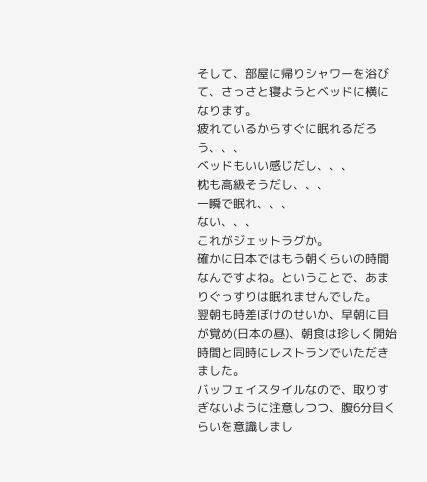そして、部屋に帰りシャワーを浴びて、さっさと寝ようとベッドに横になります。
疲れているからすぐに眠れるだろう、、、
ベッドもいい感じだし、、、
枕も高級そうだし、、、
一瞬で眠れ、、、
ない、、、
これがジェットラグか。
確かに日本ではもう朝くらいの時間なんですよね。ということで、あまりぐっすりは眠れませんでした。
翌朝も時差ぼけのせいか、早朝に目が覚め(日本の昼)、朝食は珍しく開始時間と同時にレストランでいただきました。
バッフェイスタイルなので、取りすぎないように注意しつつ、腹6分目くらいを意識しまし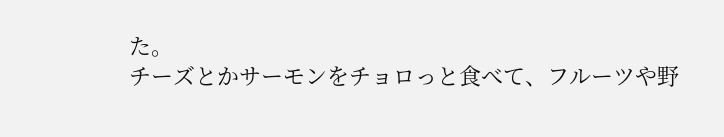た。
チーズとかサーモンをチョロっと食べて、フルーツや野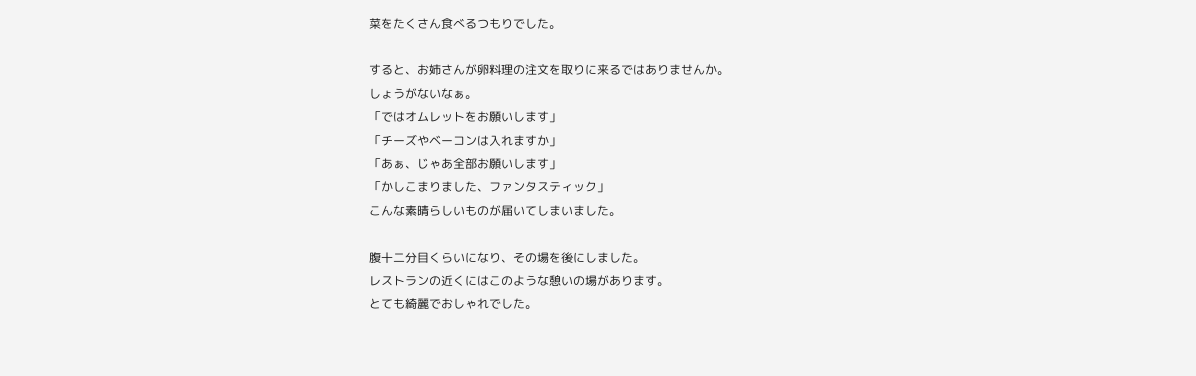菜をたくさん食べるつもりでした。

すると、お姉さんが卵料理の注文を取りに来るではありませんか。
しょうがないなぁ。
「ではオムレットをお願いします」
「チーズやベーコンは入れますか」
「あぁ、じゃあ全部お願いします」
「かしこまりました、ファンタスティック」
こんな素晴らしいものが届いてしまいました。

腹十二分目くらいになり、その場を後にしました。
レストランの近くにはこのような憩いの場があります。
とても綺麗でおしゃれでした。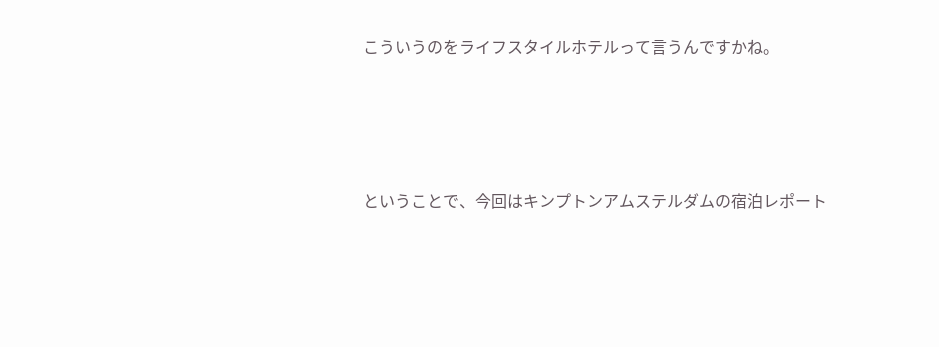こういうのをライフスタイルホテルって言うんですかね。




ということで、今回はキンプトンアムステルダムの宿泊レポート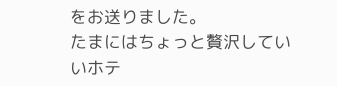をお送りました。
たまにはちょっと贅沢していいホテ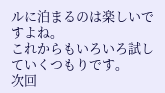ルに泊まるのは楽しいですよね。
これからもいろいろ試していくつもりです。
次回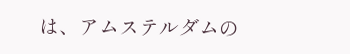は、アムステルダムの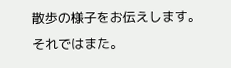散歩の様子をお伝えします。
それではまた。